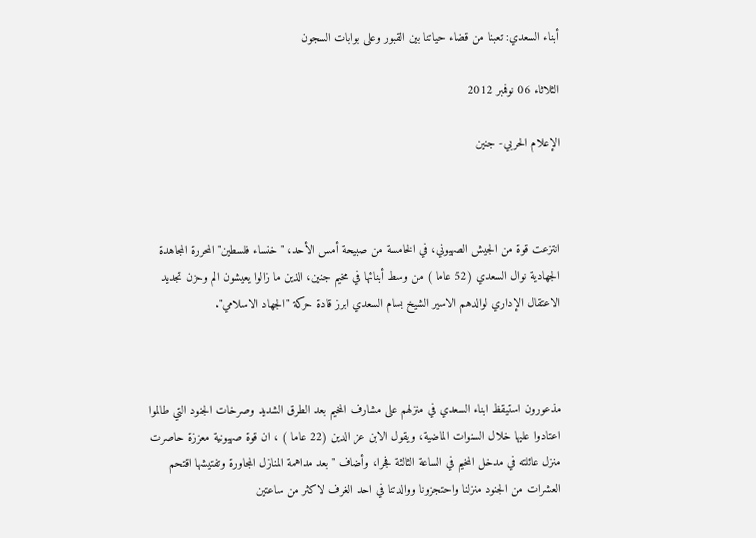أبناء السعدي: تعبنا من قضاء حياتنا بين القبور وعلى بوابات السجون

الثلاثاء 06 نوفمبر 2012

الإعلام الحربي- جنين



انتزعت قوة من الجيش الصهيوني، في الخامسة من صبيحة أمس الأحد، "خنساء فلسطين" المحررة المجاهدة الجهادية نوال السعدي (52 عاما ) من وسط أبنائها في مخيم جنين، الذين ما زالوا يعيشون الم وحزن تجديد الاعتقال الإداري لوالدهم الاسير الشيخ بسام السعدي ابرز قادة حركة "الجهاد الاسلامي".



مذعورون استيقظ ابناء السعدي في منزلهم على مشارف المخيم بعد الطرق الشديد وصرخات الجنود التي طالموا اعتادوا عليها خلال السنوات الماضية، ويقول الابن عز الدين (22 عاما ) ، ان قوة صهيونية معززة حاصرت منزل عائلته في مدخل المخيم في الساعة الثالثة فجرا، وأضاف "بعد مداهمة المنازل المجاورة وتفتيشها اقتحم العشرات من الجنود منزلنا واحتجزونا ووالدتنا في احد الغرف لاكثر من ساعتين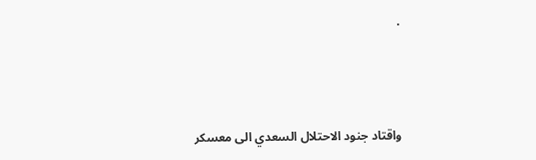.



واقتاد جنود الاحتلال السعدي الى معسكر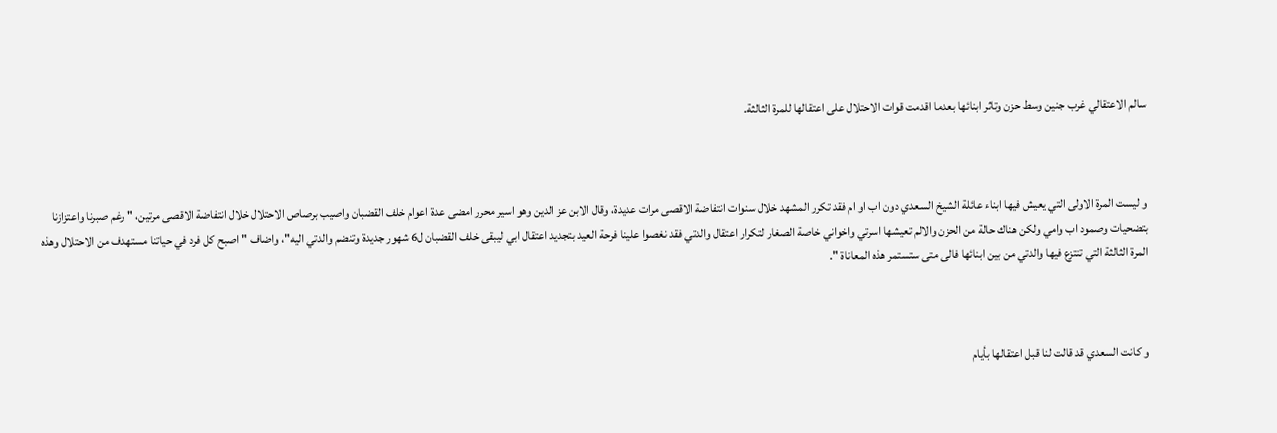سالم الاعتقالي غرب جنين وسط حزن وتاثر ابنائها بعدما اقدمت قوات الاحتلال على اعتقالها للمرة الثالثة.



و ليست المرة الاولى التي يعيش فيها ابناء عائلة الشيخ السعدي دون اب او ام فقد تكرر المشهد خلال سنوات انتفاضة الاقصى مرات عديدة، وقال الابن عز الدين وهو اسير محرر امضى عدة اعوام خلف القضبان واصيب برصاص الاحتلال خلال انتفاضة الاقصى مرتين، " رغم صبرنا واعتزازنا بتضحيات وصمود اب وامي ولكن هناك حالة من الحزن والالم تعيشها اسرتي واخواني خاصة الصغار لتكرار اعتقال والدتي فقد نغصوا علينا فرحة العيد بتجديد اعتقال ابي ليبقى خلف القضبان ل6 شهور جديدة وتنضم والدتي اليه"، واضاف " اصبح كل فرد في حياتنا مستهدف من الاحتلال وهذه المرة الثالثة التي تنتزع فيها والدتي من بين ابنائها فالى متى ستستمر هذه المعاناة ".



و كانت السعدي قد قالت لنا قبل اعتقالها بأيام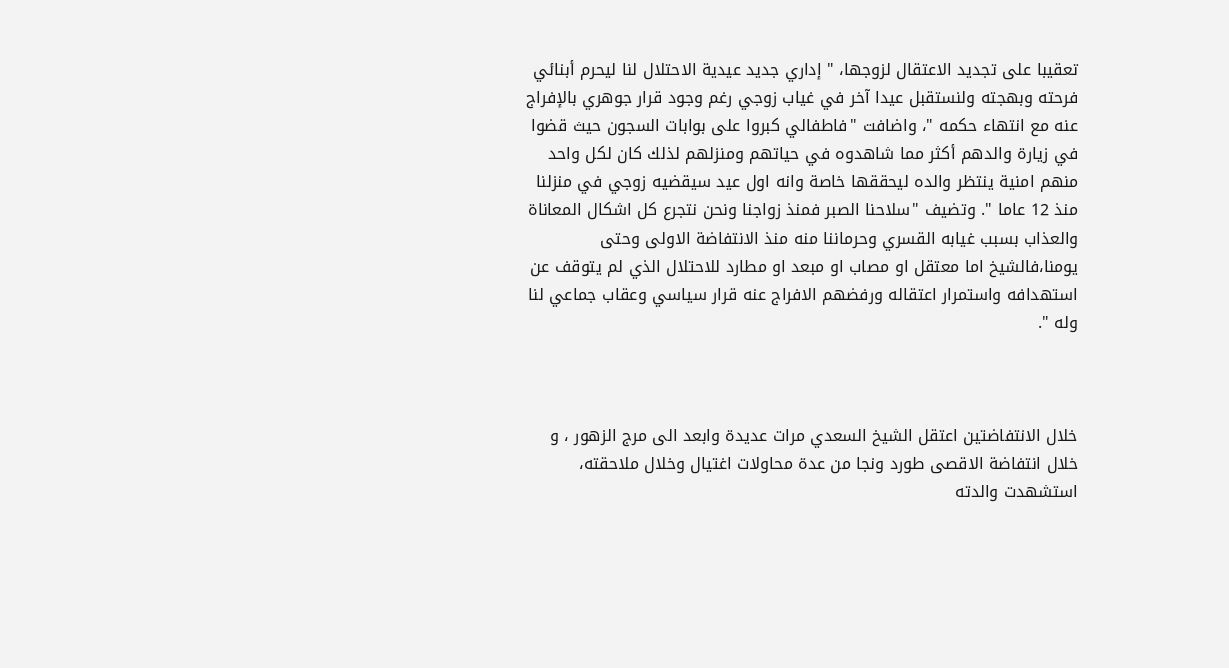تعقيبا على تجديد الاعتقال لزوجها، " إداري جديد عيدية الاحتلال لنا ليحرم أبنائي فرحته وبهجته ولنستقبل عيدا آخر في غياب زوجي رغم وجود قرار جوهري بالإفراج عنه مع انتهاء حكمه "، واضافت "فاطفالي كبروا على بوابات السجون حيث قضوا في زيارة والدهم أكثر مما شاهدوه في حياتهم ومنزلهم لذلك كان لكل واحد منهم امنية ينتظر والده ليحققها خاصة وانه اول عيد سيقضيه زوجي في منزلنا منذ 12 عاما ". وتضيف "سلاحنا الصبر فمنذ زواجنا ونحن نتجرع كل اشكال المعاناة والعذاب بسبب غيابه القسري وحرماننا منه منذ الانتفاضة الاولى وحتى يومنا،فالشيخ اما معتقل او مصاب او مبعد او مطارد للاحتلال الذي لم يتوقف عن استهدافه واستمرار اعتقاله ورفضهم الافراج عنه قرار سياسي وعقاب جماعي لنا وله ".



خلال الانتفاضتين اعتقل الشيخ السعدي مرات عديدة وابعد الى مرج الزهور ، و خلال انتفاضة الاقصى طورد ونجا من عدة محاولات اغتيال وخلال ملاحقته، استشهدت والدته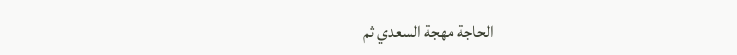الحاجة مهجة السعدي ثم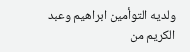ولديه التوأمين ابراهيم وعبد الكريم من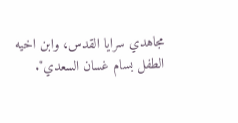مجاهدي سرايا القدس، وابن اخيه الطفل بسام غسان السعدي".